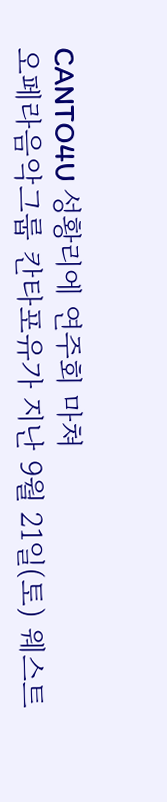CANTO4U 성황리에 연주회 마쳐
오페라음악그룹 칸타포유가 지난 9월 21일(토) 웨스트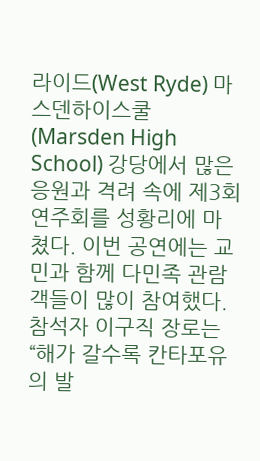라이드(West Ryde) 마스덴하이스쿨(Marsden High School) 강당에서 많은 응원과 격려 속에 제3회 연주회를 성황리에 마쳤다. 이번 공연에는 교민과 함께 다민족 관람객들이 많이 참여했다. 참석자 이구직 장로는 “해가 갈수록 칸타포유의 발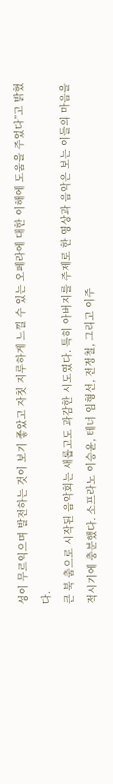성이 무르익으며 발전하는 것이 보기 좋았고 자칫 지루하게 느낄 수 있는 오페라에 대한 이해에 도움을 주었다”고 밝혔다.
큰 북 춤으로 시작된 음악회는 새롭고도 과감한 시도였다. 특히 아버지를 주제로 한 영상과 음악은 보는 이들의 마음을 적시기에 충분했다. 소프라노 이승윤, 테너 임형선, 전정철, 그리고 이주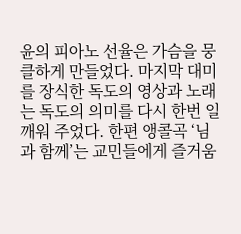윤의 피아노 선율은 가슴을 뭉클하게 만들었다. 마지막 대미를 장식한 독도의 영상과 노래는 독도의 의미를 다시 한번 일깨워 주었다. 한편 앵콜곡 ‘님과 함께’는 교민들에게 즐거움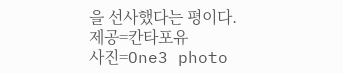을 선사했다는 평이다.
제공=칸타포유
사진=One3 photo